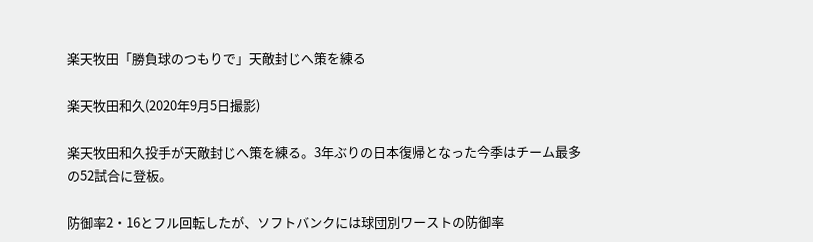楽天牧田「勝負球のつもりで」天敵封じへ策を練る

楽天牧田和久(2020年9月5日撮影)

楽天牧田和久投手が天敵封じへ策を練る。3年ぶりの日本復帰となった今季はチーム最多の52試合に登板。

防御率2・16とフル回転したが、ソフトバンクには球団別ワーストの防御率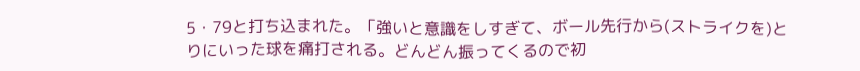5・79と打ち込まれた。「強いと意識をしすぎて、ボール先行から(ストライクを)とりにいった球を痛打される。どんどん振ってくるので初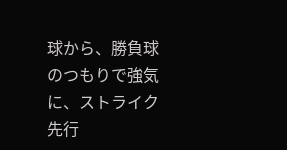球から、勝負球のつもりで強気に、ストライク先行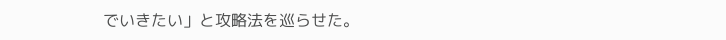でいきたい」と攻略法を巡らせた。